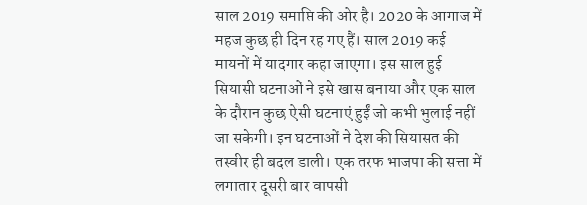साल 2019 समाप्ति की ओर है। 2020 के आगाज में महज कुछ ही दिन रह गए हैं। साल 2019 कई मायनों में यादगार कहा जाएगा। इस साल हुई सियासी घटनाओं ने इसे खास बनाया और एक साल के दौरान कुछ ऐसी घटनाएं हुईं जो कभी भुलाई नहीं जा सकेगी। इन घटनाओं ने देश की सियासत की तस्वीर ही बदल डाली। एक तरफ भाजपा की सत्ता में लगातार दूसरी बार वापसी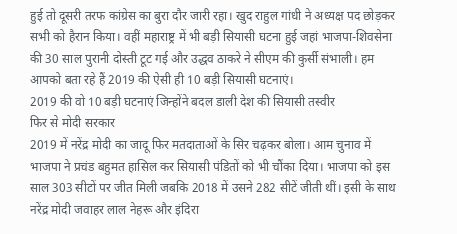हुई तो दूसरी तरफ कांग्रेस का बुरा दौर जारी रहा। खुद राहुल गांधी ने अध्यक्ष पद छोड़कर सभी को हैरान किया। वहीं महाराष्ट्र में भी बड़ी सियासी घटना हुई जहां भाजपा-शिवसेना की 30 साल पुरानी दोस्ती टूट गई और उद्धव ठाकरे ने सीएम की कुर्सी संभाली। हम आपको बता रहे हैं 2019 की ऐसी ही 10 बड़ी सियासी घटनाएं।
2019 की वो 10 बड़ी घटनाएं जिन्होंने बदल डाली देश की सियासी तस्वीर
फिर से मोदी सरकार
2019 में नरेंद्र मोदी का जादू फिर मतदाताओं के सिर चढ़कर बोला। आम चुनाव में भाजपा ने प्रचंड बहुमत हासिल कर सियासी पंडितों को भी चौंका दिया। भाजपा को इस साल 303 सीटों पर जीत मिली जबकि 2018 में उसने 282 सीटें जीती थीं। इसी के साथ नरेंद्र मोदी जवाहर लाल नेहरू और इंदिरा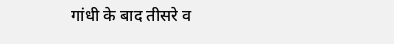गांधी के बाद तीसरे व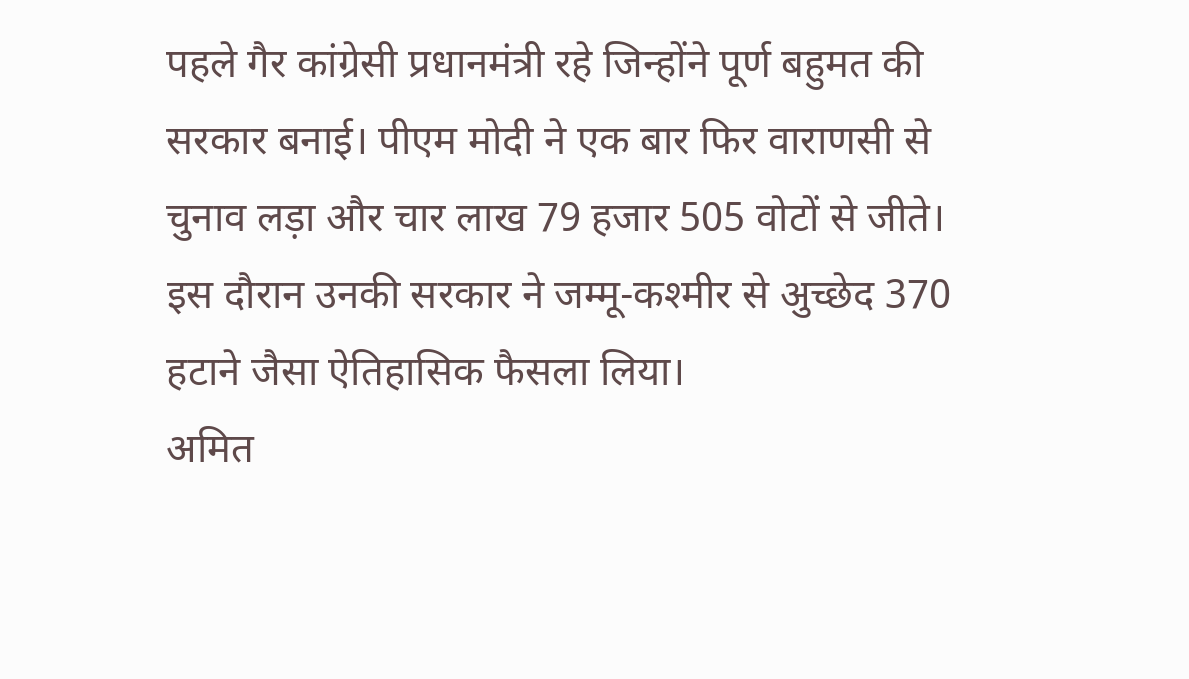पहले गैर कांग्रेसी प्रधानमंत्री रहे जिन्होंने पूर्ण बहुमत की सरकार बनाई। पीएम मोदी ने एक बार फिर वाराणसी से चुनाव लड़ा और चार लाख 79 हजार 505 वोटों से जीते। इस दौरान उनकी सरकार ने जम्मू-कश्मीर से अुच्छेद 370 हटाने जैसा ऐतिहासिक फैसला लिया।
अमित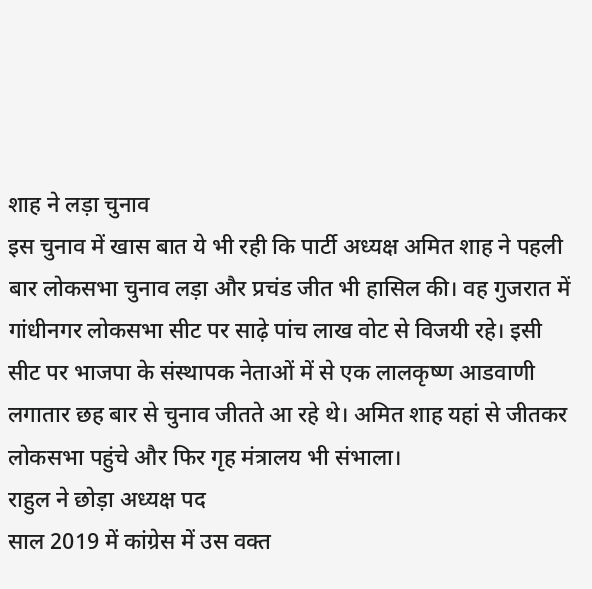शाह ने लड़ा चुनाव
इस चुनाव में खास बात ये भी रही कि पार्टी अध्यक्ष अमित शाह ने पहली बार लोकसभा चुनाव लड़ा और प्रचंड जीत भी हासिल की। वह गुजरात में गांधीनगर लोकसभा सीट पर साढ़े पांच लाख वोट से विजयी रहे। इसी सीट पर भाजपा के संस्थापक नेताओं में से एक लालकृष्ण आडवाणी लगातार छह बार से चुनाव जीतते आ रहे थे। अमित शाह यहां से जीतकर लोकसभा पहुंचे और फिर गृह मंत्रालय भी संभाला।
राहुल ने छोड़ा अध्यक्ष पद
साल 2019 में कांग्रेस में उस वक्त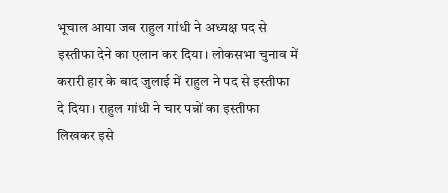भूचाल आया जब राहुल गांधी ने अध्यक्ष पद से इस्तीफा देने का एलान कर दिया। लोकसभा चुनाव में करारी हार के बाद जुलाई में राहुल ने पद से इस्तीफा दे दिया। राहुल गांधी ने चार पन्नों का इस्तीफा लिखकर इसे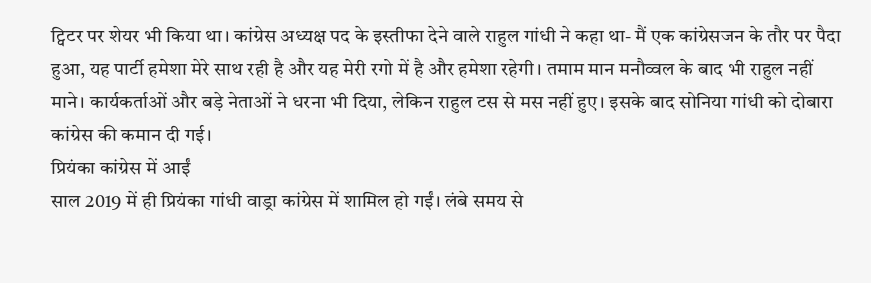ट्विटर पर शेयर भी किया था। कांग्रेस अध्यक्ष पद के इस्तीफा देने वाले राहुल गांधी ने कहा था- मैं एक कांग्रेसजन के तौर पर पैदा हुआ, यह पार्टी हमेशा मेरे साथ रही है और यह मेरी रगो में है और हमेशा रहेगी। तमाम मान मनौव्वल के बाद भी राहुल नहीं माने। कार्यकर्ताओं और बड़े नेताओं ने धरना भी दिया, लेकिन राहुल टस से मस नहीं हुए। इसके बाद सोनिया गांधी को दोबारा कांग्रेस की कमान दी गई।
प्रियंका कांग्रेस में आईं
साल 2019 में ही प्रियंका गांधी वाड्रा कांग्रेस में शामिल हो गईं। लंबे समय से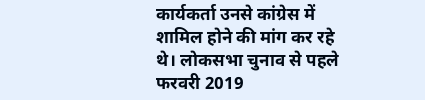कार्यकर्ता उनसे कांग्रेस में शामिल होने की मांग कर रहे थे। लोकसभा चुनाव से पहले फरवरी 2019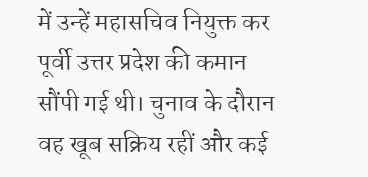में उन्हें महासचिव नियुक्त कर पूर्वी उत्तर प्रदेश की कमान सौंपी गई थी। चुनाव के दौरान वह खूब सक्रिय रहीं और कई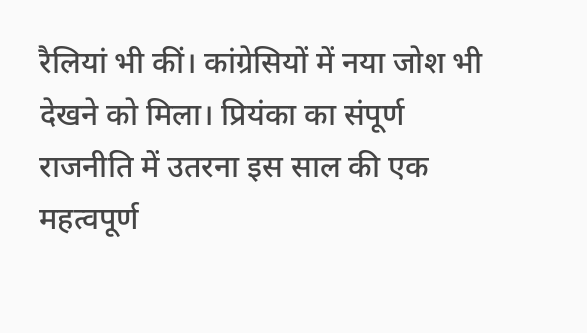रैलियां भी कीं। कांग्रेसियों में नया जोश भी देखने को मिला। प्रियंका का संपूर्ण राजनीति में उतरना इस साल की एक महत्वपूर्ण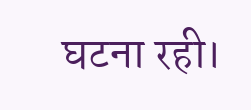घटना रही।